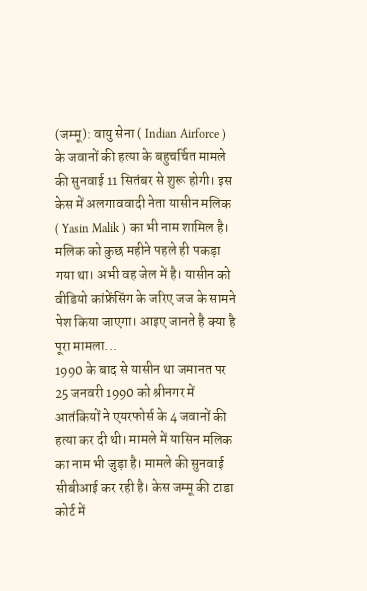(जम्मू): वायु सेना ( Indian Airforce ) के जवानों की हत्या के बहुचर्चित मामले की सुनवाई 11 सितंबर से शुरू होगी। इस केस में अलगाववादी नेता यासीन मलिक ( Yasin Malik ) का भी नाम शामिल है। मलिक को कुछ महीने पहले ही पकड़ा गया था। अभी वह जेल में है। यासीन को वीडियो कांफ्रेंसिंग के जरिए जज के सामने पेश किया जाएगा। आइए जानते है क्या है पूरा मामला...
1990 के बाद से यासीन था जमानत पर
25 जनवरी 1990 को श्रीनगर में आतंकियों ने एयरफोर्स के 4 जवानों की हत्या कर दी थी। मामले में यासिन मलिक का नाम भी जुड़ा है। मामले की सुनवाई सीबीआई कर रही है। केस जम्मू की टाडा कोर्ट में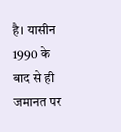है। यासीन 1990 के बाद से ही जमानत पर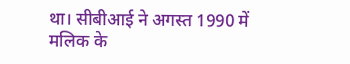था। सीबीआई ने अगस्त 1990 में मलिक के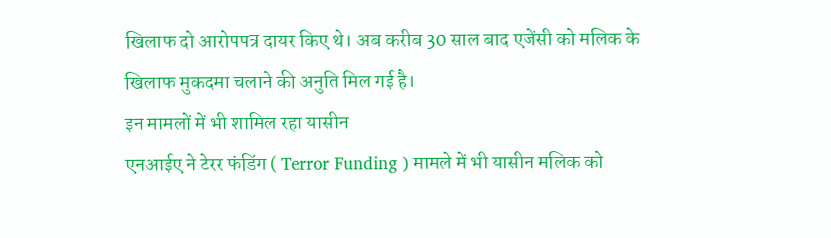खिलाफ दो आरोपपत्र दायर किए थे। अब करीब 30 साल बाद एजेंसी को मलिक के खिलाफ मुकदमा चलाने की अनुति मिल गई है।
इन मामलों में भी शामिल रहा यासीन
एनआईए ने टेरर फंडिंग ( Terror Funding ) मामले में भी यासीन मलिक को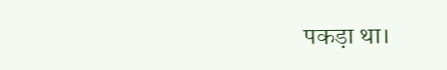पकड़ा था।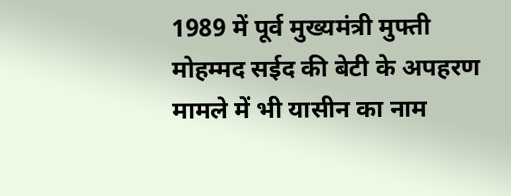1989 में पूर्व मुख्यमंत्री मुफ्ती मोहम्मद सईद की बेटी के अपहरण मामले में भी यासीन का नाम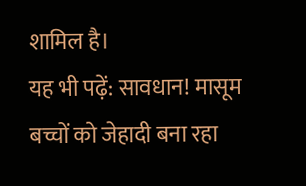शामिल है।
यह भी पढ़ें: सावधान! मासूम बच्चों को जेहादी बना रहा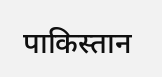पाकिस्तान